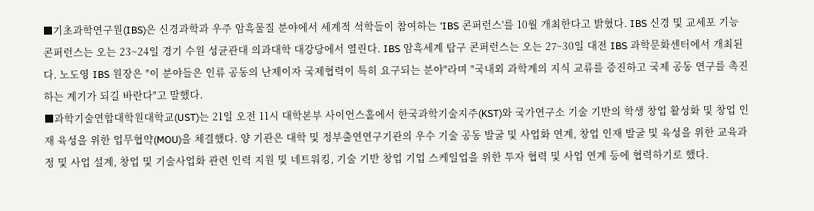■기초과학연구원(IBS)은 신경과학과 우주 암흑물질 분야에서 세계적 석학들이 참여하는 'IBS 콘퍼런스'를 10월 개최한다고 밝혔다. IBS 신경 및 교세포 기능 콘퍼런스는 오는 23~24일 경기 수원 성균관대 의과대학 대강당에서 열린다. IBS 암흑세계 탐구 콘퍼런스는 오는 27~30일 대전 IBS 과학문화센터에서 개최된다. 노도영 IBS 원장은 "이 분야들은 인류 공동의 난제이자 국제협력이 특히 요구되는 분야"라며 "국내외 과학계의 지식 교류를 증진하고 국제 공동 연구를 촉진하는 계기가 되길 바란다"고 말했다.
■과학기술연합대학원대학교(UST)는 21일 오전 11시 대학본부 사이언스홀에서 한국과학기술지주(KST)와 국가연구소 기술 기반의 학생 창업 활성화 및 창업 인재 육성을 위한 업무협약(MOU)을 체결했다. 양 기관은 대학 및 정부출연연구기관의 우수 기술 공동 발굴 및 사업화 연계, 창업 인재 발굴 및 육성을 위한 교육과정 및 사업 설계, 창업 및 기술사업화 관련 인력 지원 및 네트워킹, 기술 기반 창업 기업 스케일업을 위한 투자 협력 및 사업 연계 등에 협력하기로 했다.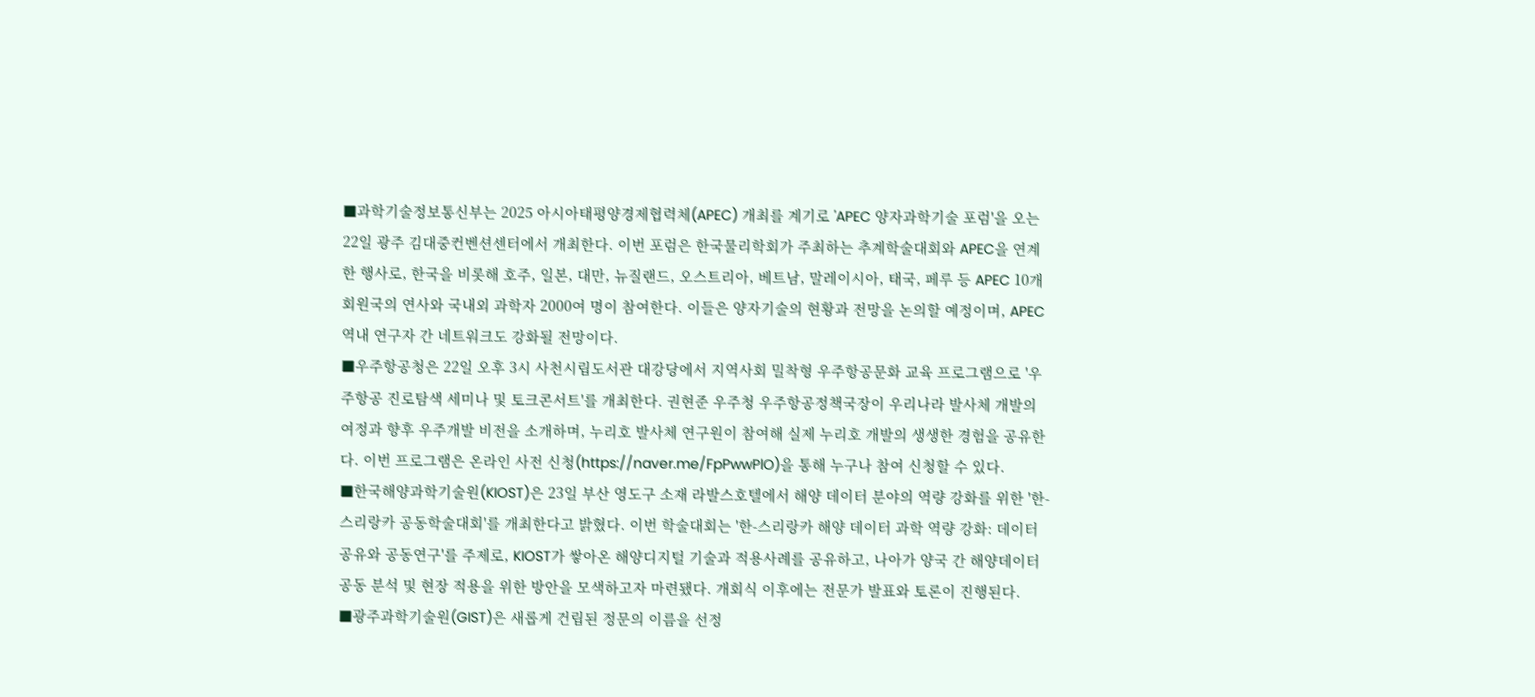■과학기술정보통신부는 2025 아시아태평양경제협력체(APEC) 개최를 계기로 'APEC 양자과학기술 포럼'을 오는 22일 광주 김대중컨벤션센터에서 개최한다. 이번 포럼은 한국물리학회가 주최하는 추계학술대회와 APEC을 연계한 행사로, 한국을 비롯해 호주, 일본, 대만, 뉴질랜드, 오스트리아, 베트남, 말레이시아, 태국, 페루 등 APEC 10개 회원국의 연사와 국내외 과학자 2000여 명이 참여한다. 이들은 양자기술의 현황과 전망을 논의할 예정이며, APEC 역내 연구자 간 네트워크도 강화될 전망이다.
■우주항공청은 22일 오후 3시 사천시립도서관 대강당에서 지역사회 밀착형 우주항공문화 교육 프로그램으로 '우주항공 진로탐색 세미나 및 토크콘서트'를 개최한다. 권현준 우주청 우주항공정책국장이 우리나라 발사체 개발의 여정과 향후 우주개발 비전을 소개하며, 누리호 발사체 연구원이 참여해 실제 누리호 개발의 생생한 경험을 공유한다. 이번 프로그램은 온라인 사전 신청(https://naver.me/FpPwwPlO)을 통해 누구나 참여 신청할 수 있다.
■한국해양과학기술원(KIOST)은 23일 부산 영도구 소재 라발스호텔에서 해양 데이터 분야의 역량 강화를 위한 '한-스리랑카 공동학술대회'를 개최한다고 밝혔다. 이번 학술대회는 '한-스리랑카 해양 데이터 과학 역량 강화: 데이터 공유와 공동연구'를 주제로, KIOST가 쌓아온 해양디지털 기술과 적용사례를 공유하고, 나아가 양국 간 해양데이터 공동 분석 및 현장 적용을 위한 방안을 모색하고자 마련됐다. 개회식 이후에는 전문가 발표와 토론이 진행된다.
■광주과학기술원(GIST)은 새롭게 건립된 정문의 이름을 선정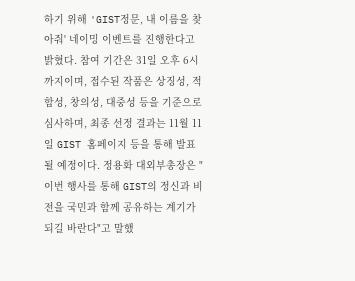하기 위해 'GIST정문, 내 이름을 찾아줘' 네이밍 이벤트를 진행한다고 밝혔다. 참여 기간은 31일 오후 6시까지이며, 접수된 작품은 상징성, 적합성, 창의성, 대중성 등을 기준으로 심사하며, 최종 선정 결과는 11월 11일 GIST 홈페이지 등을 통해 발표될 예정이다. 정용화 대외부총장은 "이번 행사를 통해 GIST의 정신과 비전을 국민과 함께 공유하는 계기가 되길 바란다"고 말했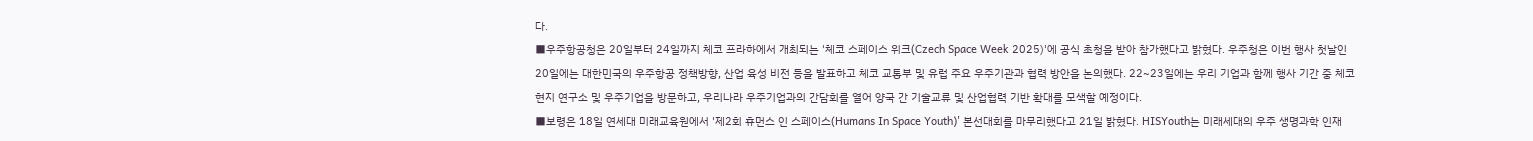다.
■우주항공청은 20일부터 24일까지 체코 프라하에서 개최되는 '체코 스페이스 위크(Czech Space Week 2025)'에 공식 초청을 받아 참가했다고 밝혔다. 우주청은 이번 행사 첫날인 20일에는 대한민국의 우주항공 정책방향, 산업 육성 비전 등을 발표하고 체코 교통부 및 유럽 주요 우주기관과 협력 방안을 논의했다. 22~23일에는 우리 기업과 함께 행사 기간 중 체코 현지 연구소 및 우주기업을 방문하고, 우리나라 우주기업과의 간담회를 열어 양국 간 기술교류 및 산업협력 기반 확대를 모색할 예정이다.
■보령은 18일 연세대 미래교육원에서 '제2회 휴먼스 인 스페이스(Humans In Space Youth)' 본선대회를 마무리했다고 21일 밝혔다. HISYouth는 미래세대의 우주 생명과학 인재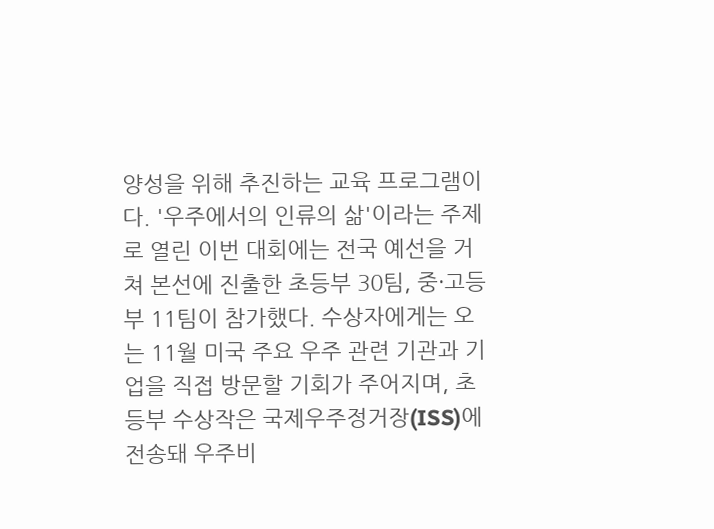양성을 위해 추진하는 교육 프로그램이다. '우주에서의 인류의 삶'이라는 주제로 열린 이번 대회에는 전국 예선을 거쳐 본선에 진출한 초등부 30팀, 중·고등부 11팀이 참가했다. 수상자에게는 오는 11월 미국 주요 우주 관련 기관과 기업을 직접 방문할 기회가 주어지며, 초등부 수상작은 국제우주정거장(ISS)에 전송돼 우주비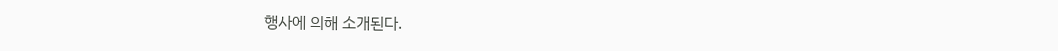행사에 의해 소개된다.